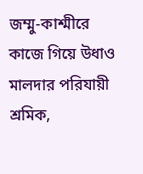জম্মু-কাশ্মীরে কাজে গিয়ে উধাও মালদার পরিযায়ী শ্রমিক,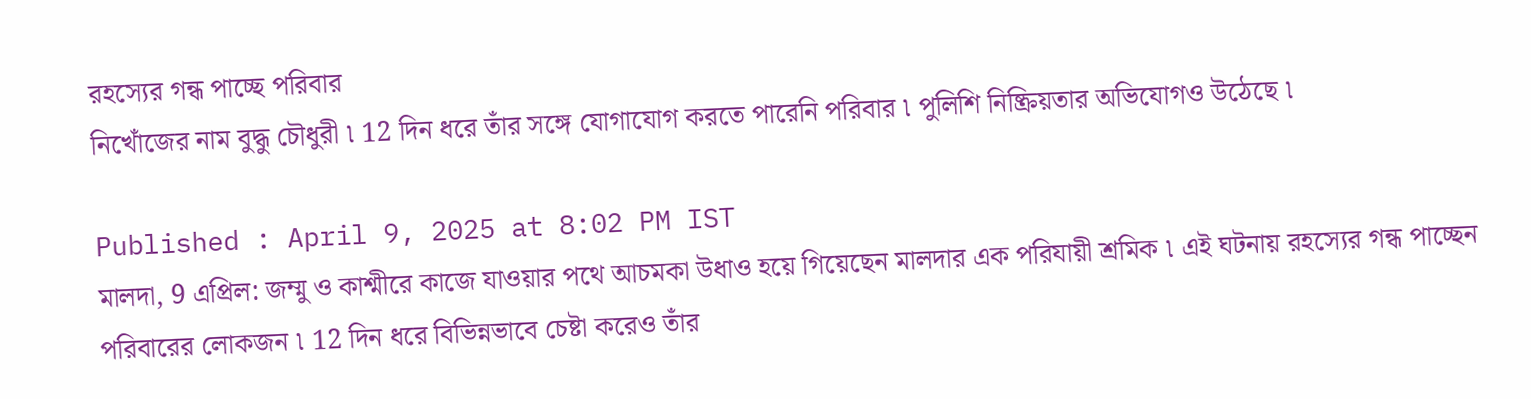রহস্যের গন্ধ পাচ্ছে পরিবার
নিখোঁজের নাম বুদ্ধু চৌধুরী ৷ 12 দিন ধরে তাঁর সঙ্গে যোগাযোগ করতে পারেনি পরিবার ৷ পুলিশি নিষ্ক্রিয়তার অভিযোগও উঠেছে ৷

Published : April 9, 2025 at 8:02 PM IST
মালদা, 9 এপ্রিল: জম্মু ও কাশ্মীরে কাজে যাওয়ার পথে আচমকা উধাও হয়ে গিয়েছেন মালদার এক পরিযায়ী শ্রমিক ৷ এই ঘটনায় রহস্যের গন্ধ পাচ্ছেন পরিবারের লোকজন ৷ 12 দিন ধরে বিভিন্নভাবে চেষ্টা করেও তাঁর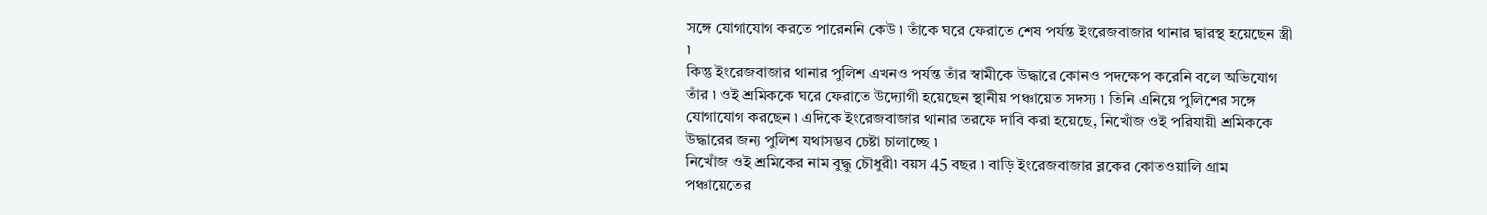সঙ্গে যোগাযোগ করতে পারেননি কেউ ৷ তাঁকে ঘরে ফেরাতে শেষ পর্যন্ত ইংরেজবাজার থানার দ্বারস্থ হয়েছেন স্ত্রী ৷
কিন্তু ইংরেজবাজার থানার পুলিশ এখনও পর্যন্ত তাঁর স্বামীকে উদ্ধারে কোনও পদক্ষেপ করেনি বলে অভিযোগ তাঁর ৷ ওই শ্রমিককে ঘরে ফেরাতে উদ্যোগী হয়েছেন স্থানীয় পঞ্চায়েত সদস্য ৷ তিনি এনিয়ে পুলিশের সঙ্গে যোগাযোগ করছেন ৷ এদিকে ইংরেজবাজার থানার তরফে দাবি করা হয়েছে, নিখোঁজ ওই পরিযায়ী শ্রমিককে উদ্ধারের জন্য পুলিশ যথাসম্ভব চেষ্টা চালাচ্ছে ৷
নিখোঁজ ওই শ্রমিকের নাম বুদ্ধু চৌধুরী৷ বয়স 45 বছর ৷ বাড়ি ইংরেজবাজার ব্লকের কোতওয়ালি গ্রাম পঞ্চায়েতের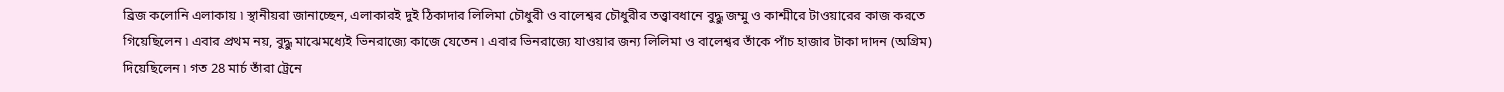ব্রিজ কলোনি এলাকায় ৷ স্থানীয়রা জানাচ্ছেন, এলাকারই দুই ঠিকাদার লিলিমা চৌধুরী ও বালেশ্বর চৌধুরীর তত্ত্বাবধানে বুদ্ধু জম্মু ও কাশ্মীরে টাওয়ারের কাজ করতে গিয়েছিলেন ৷ এবার প্রথম নয়, বুদ্ধু মাঝেমধ্যেই ভিনরাজ্যে কাজে যেতেন ৷ এবার ভিনরাজ্যে যাওয়ার জন্য লিলিমা ও বালেশ্বর তাঁকে পাঁচ হাজার টাকা দাদন (অগ্রিম) দিয়েছিলেন ৷ গত 28 মার্চ তাঁরা ট্রেনে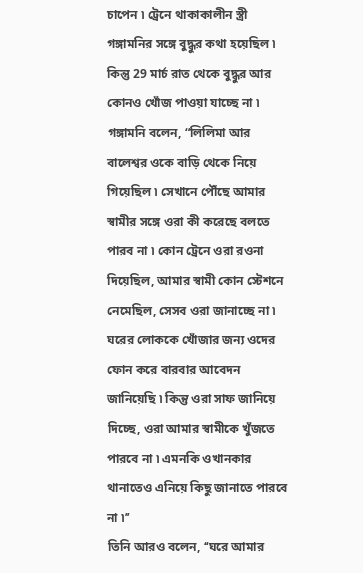চাপেন ৷ ট্রেনে থাকাকালীন স্ত্রী গঙ্গামনির সঙ্গে বুদ্ধুর কথা হয়েছিল ৷ কিন্তু 29 মার্চ রাত থেকে বুদ্ধুর আর কোনও খোঁজ পাওয়া যাচ্ছে না ৷
গঙ্গামনি বলেন, “লিলিমা আর বালেশ্বর ওকে বাড়ি থেকে নিয়ে গিয়েছিল ৷ সেখানে পৌঁছে আমার স্বামীর সঙ্গে ওরা কী করেছে বলতে পারব না ৷ কোন ট্রেনে ওরা রওনা দিয়েছিল, আমার স্বামী কোন স্টেশনে নেমেছিল, সেসব ওরা জানাচ্ছে না ৷ ঘরের লোককে খোঁজার জন্য ওদের ফোন করে বারবার আবেদন জানিয়েছি ৷ কিন্তু ওরা সাফ জানিয়ে দিচ্ছে, ওরা আমার স্বামীকে খুঁজতে পারবে না ৷ এমনকি ওখানকার থানাতেও এনিয়ে কিছু জানাতে পারবে না ৷’’
তিনি আরও বলেন, ‘‘ঘরে আমার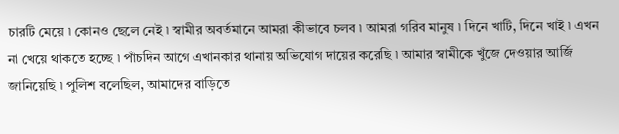চারটি মেয়ে ৷ কোনও ছেলে নেই ৷ স্বামীর অবর্তমানে আমরা কীভাবে চলব ৷ আমরা গরিব মানুষ ৷ দিনে খাটি, দিনে খাই ৷ এখন না খেয়ে থাকতে হচ্ছে ৷ পাঁচদিন আগে এখানকার থানায় অভিযোগ দায়ের করেছি ৷ আমার স্বামীকে খুঁজে দেওয়ার আর্জি জানিয়েছি ৷ পুলিশ বলেছিল, আমাদের বাড়িতে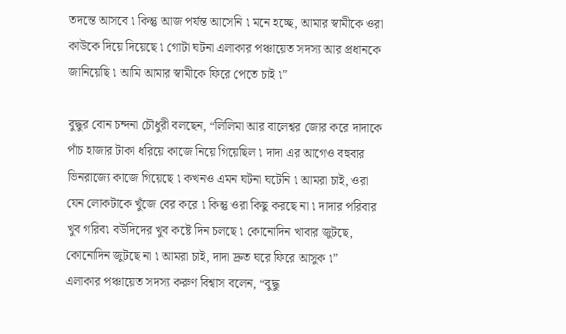তদন্তে আসবে ৷ কিন্তু আজ পর্যন্ত আসেনি ৷ মনে হচ্ছে, আমার স্বামীকে ওরা কাউকে দিয়ে দিয়েছে ৷ গোটা ঘটনা এলাকার পঞ্চায়েত সদস্য আর প্রধানকে জানিয়েছি ৷ আমি আমার স্বামীকে ফিরে পেতে চাই ৷”

বুদ্ধুর বোন চন্দনা চৌধুরী বলছেন, “লিলিমা আর বালেশ্বর জোর করে দাদাকে পাঁচ হাজার টাকা ধরিয়ে কাজে নিয়ে গিয়েছিল ৷ দাদা এর আগেও বহুবার ভিনরাজ্যে কাজে গিয়েছে ৷ কখনও এমন ঘটনা ঘটেনি ৷ আমরা চাই, ওরা যেন লোকটাকে খুঁজে বের করে ৷ কিন্তু ওরা কিছু করছে না ৷ দাদার পরিবার খুব গরিব৷ বউদিদের খুব কষ্টে দিন চলছে ৷ কোনোদিন খাবার জুটছে, কোনোদিন জুটছে না ৷ আমরা চাই, দাদা দ্রুত ঘরে ফিরে আসুক ৷”
এলাকার পঞ্চায়েত সদস্য করুণ বিশ্বাস বলেন, “বুদ্ধু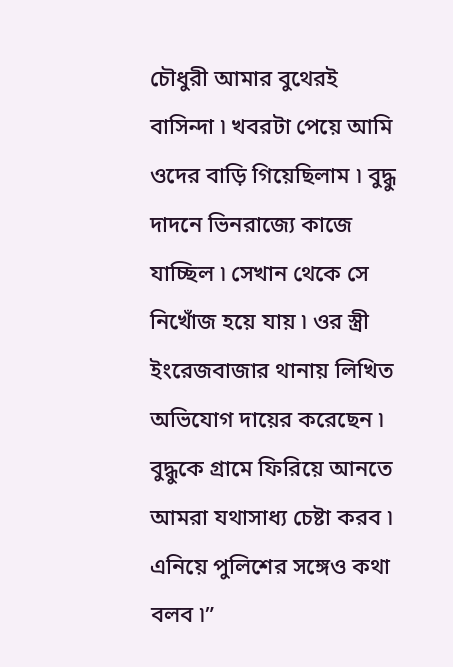চৌধুরী আমার বুথেরই বাসিন্দা ৷ খবরটা পেয়ে আমি ওদের বাড়ি গিয়েছিলাম ৷ বুদ্ধু দাদনে ভিনরাজ্যে কাজে যাচ্ছিল ৷ সেখান থেকে সে নিখোঁজ হয়ে যায় ৷ ওর স্ত্রী ইংরেজবাজার থানায় লিখিত অভিযোগ দায়ের করেছেন ৷ বুদ্ধুকে গ্রামে ফিরিয়ে আনতে আমরা যথাসাধ্য চেষ্টা করব ৷ এনিয়ে পুলিশের সঙ্গেও কথা বলব ৷”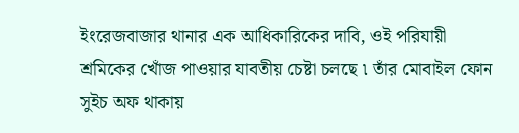ইংরেজবাজার থানার এক আধিকারিকের দাবি, ওই পরিযায়ী শ্রমিকের খোঁজ পাওয়ার যাবতীয় চেষ্টা চলছে ৷ তাঁর মোবাইল ফোন সুইচ অফ থাকায়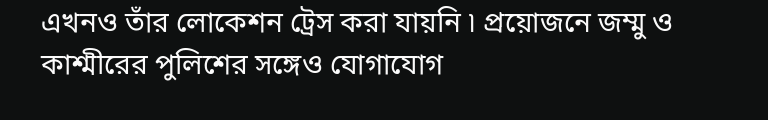এখনও তাঁর লোকেশন ট্রেস করা যায়নি ৷ প্রয়োজনে জম্মু ও কাশ্মীরের পুলিশের সঙ্গেও যোগাযোগ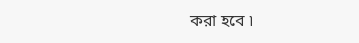করা হবে ৷